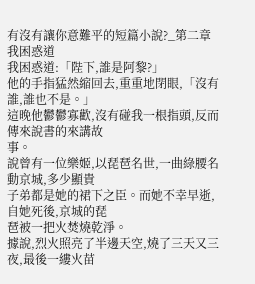有沒有讓你意難平的短篇小說?_第二章 我困惑道
我困惑道:「陛下,誰是阿黎?」
他的手指猛然縮回去,重重地閉眼,「沒有誰,誰也不是。」
這晚他鬱鬱寡歡,沒有碰我一根指頭,反而傳來說書的來講故
事。
說曾有一位樂姬,以琵琶名世,一曲綠腰名動京城,多少顯貴
子弟都是她的裙下之臣。而她不幸早逝,自她死後,京城的琵
琶被一把火焚燒乾淨。
據說,烈火照亮了半邊天空,燒了三天又三夜,最後一縷火苗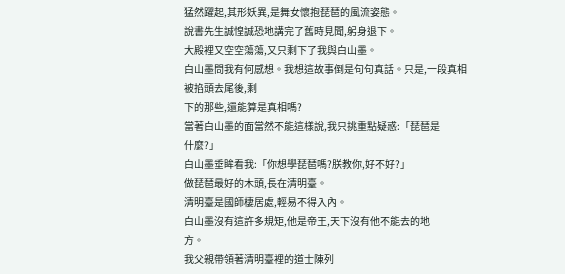猛然躍起,其形妖異,是舞女懷抱琵琶的風流姿態。
說書先生誠惶誠恐地講完了舊時見聞,躬身退下。
大殿裡又空空蕩蕩,又只剩下了我與白山墨。
白山墨問我有何感想。我想這故事倒是句句真話。只是,一段真相被掐頭去尾後,剩
下的那些,還能算是真相嗎?
當著白山墨的面當然不能這樣說,我只挑重點疑惑:「琵琶是
什麼?」
白山墨垂眸看我:「你想學琵琶嗎?朕教你,好不好?」
做琵琶最好的木頭,長在清明臺。
清明臺是國師棲居處,輕易不得入內。
白山墨沒有這許多規矩,他是帝王,天下沒有他不能去的地
方。
我父親帶領著清明臺裡的道士陳列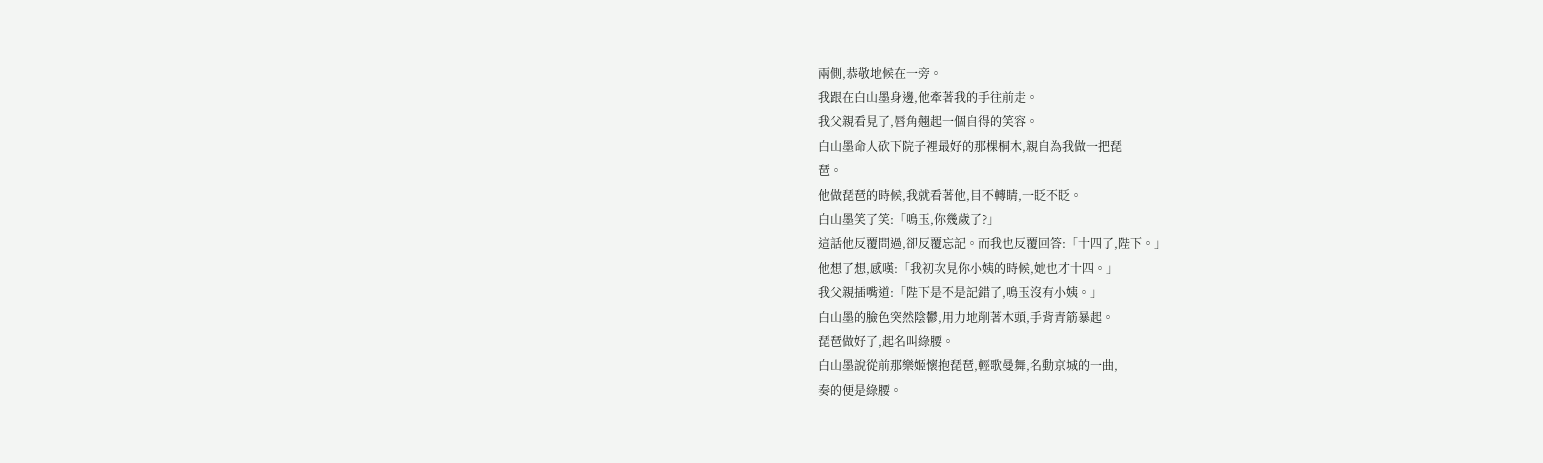兩側,恭敬地候在一旁。
我跟在白山墨身邊,他牽著我的手往前走。
我父親看見了,唇角翹起一個自得的笑容。
白山墨命人砍下院子裡最好的那棵桐木,親自為我做一把琵
琶。
他做琵琶的時候,我就看著他,目不轉睛,一眨不眨。
白山墨笑了笑:「鳴玉,你幾歲了?」
這話他反覆問過,卻反覆忘記。而我也反覆回答:「十四了,陛下。」
他想了想,感嘆:「我初次見你小姨的時候,她也才十四。」
我父親插嘴道:「陛下是不是記錯了,鳴玉沒有小姨。」
白山墨的臉色突然陰鬱,用力地削著木頭,手背青筋暴起。
琵琶做好了,起名叫綠腰。
白山墨說從前那樂姬懷抱琵琶,輕歌曼舞,名動京城的一曲,
奏的便是綠腰。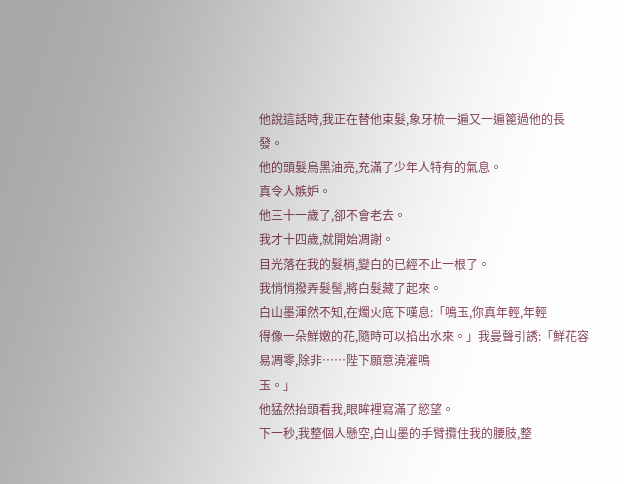他說這話時,我正在替他束髮,象牙梳一遍又一遍篦過他的長
發。
他的頭髮烏黑油亮,充滿了少年人特有的氣息。
真令人嫉妒。
他三十一歲了,卻不會老去。
我才十四歲,就開始凋謝。
目光落在我的髮梢,變白的已經不止一根了。
我悄悄撥弄髮髻,將白髮藏了起來。
白山墨渾然不知,在燭火底下嘆息:「鳴玉,你真年輕,年輕
得像一朵鮮嫩的花,隨時可以掐出水來。」我曼聲引誘:「鮮花容易凋零,除非……陛下願意澆灌鳴
玉。」
他猛然抬頭看我,眼眸裡寫滿了慾望。
下一秒,我整個人懸空,白山墨的手臂攬住我的腰肢,整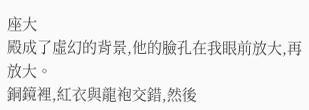座大
殿成了虛幻的背景,他的臉孔在我眼前放大,再放大。
銅鏡裡,紅衣與龍袍交錯,然後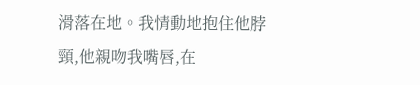滑落在地。我情動地抱住他脖
頸,他親吻我嘴唇,在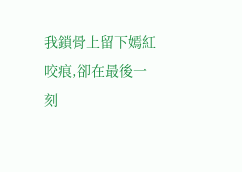我鎖骨上留下嫣紅咬痕,卻在最後一刻